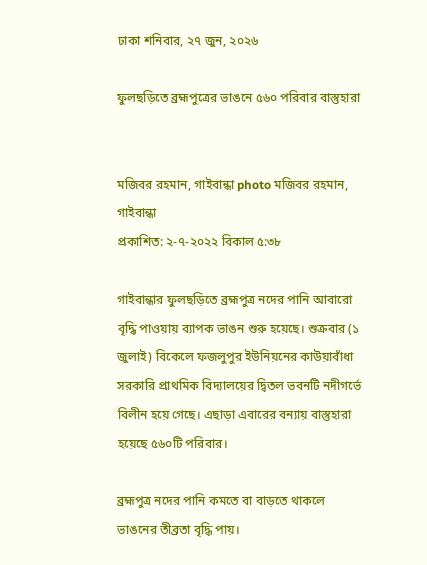ঢাকা শনিবার, ২৭ জুন, ২০২৬

ফুলছড়িতে ব্রহ্মপুত্রের ভাঙনে ৫৬০ পরিবার বাস্তুহারা


মজিবর রহমান, গাইবান্ধা photo মজিবর রহমান, গাইবান্ধা
প্রকাশিত: ২-৭-২০২২ বিকাল ৫:৩৮

গাইবান্ধার ফুলছড়িতে ব্রহ্মপুত্র নদের পানি আবারো বৃদ্ধি পাওয়ায় ব্যাপক ভাঙন শুরু হয়েছে। শুক্রবার (১ জুলাই) বিকেলে ফজলুপুর ইউনিয়নের কাউয়াবাঁধা সরকারি প্রাথমিক বিদ্যালয়ের দ্বিতল ভবনটি নদীগর্ভে বিলীন হয়ে গেছে। এছাড়া এবারের বন্যায় বাস্তুহারা হয়েছে ৫৬০টি পরিবার।

ব্রহ্মপুত্র নদের পানি কমতে বা বাড়তে থাকলে ভাঙনের তীব্রতা বৃদ্ধি পায়।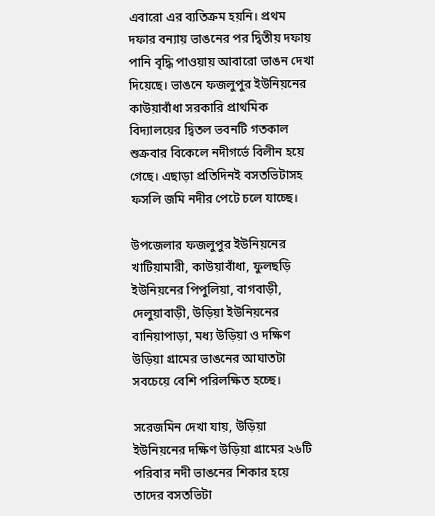এবারো এর ব্যতিক্রম হয়নি। প্রথম দফার বন্যায় ভাঙনের পর দ্বিতীয় দফায় পানি বৃদ্ধি পাওয়ায় আবারো ভাঙন দেখা দিয়েছে। ভাঙনে ফজলুপুর ইউনিয়নের কাউয়াবাঁধা সরকারি প্রাথমিক বিদ্যালয়ের দ্বিতল ভবনটি গতকাল শুক্রবার বিকেলে নদীগর্ভে বিলীন হয়ে গেছে। এছাড়া প্রতিদিনই বসতভিটাসহ ফসলি জমি নদীর পেটে চলে যাচ্ছে।

উপজেলার ফজলুপুর ইউনিয়নের খাটিয়ামারী, কাউয়াবাঁধা, ফুলছড়ি ইউনিয়নের পিপুলিয়া, বাগবাড়ী, দেলুয়াবাড়ী, উড়িয়া ইউনিয়নের বানিয়াপাড়া, মধ্য উড়িয়া ও দক্ষিণ উড়িয়া গ্রামের ভাঙনের আঘাতটা সবচেয়ে বেশি পরিলক্ষিত হচ্ছে।

সরেজমিন দেখা যায়, উড়িয়া ইউনিয়নের দক্ষিণ উড়িয়া গ্রামের ২৬টি পরিবার নদী ভাঙনের শিকার হয়ে তাদের বসতভিটা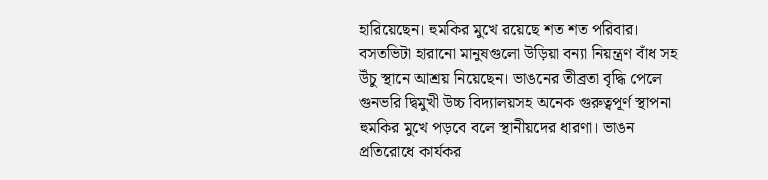হারিয়েছেন। হুমকির মুখে রয়েছে শত শত পরিবার। বসতভিটা হারানো মানুষগুলো উড়িয়া বন্যা নিয়ন্ত্রণ বাঁধ সহ উঁচু স্থানে আশ্রয় নিয়েছেন। ভাঙনের তীব্রতা বৃদ্ধি পেলে গুনভরি দ্বিমুখী উচ্চ বিদ্যালয়সহ অনেক গুরুত্বপূর্ণ স্থাপনা হুমকির মুখে পড়বে বলে স্থানীয়দের ধারণা। ভাঙন প্রতিরোধে কার্যকর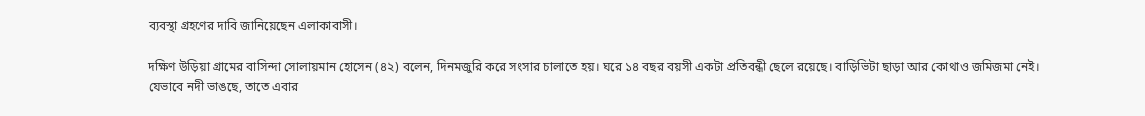ব্যবস্থা গ্রহণের দাবি জানিয়েছেন এলাকাবাসী।

দক্ষিণ উড়িয়া গ্রামের বাসিন্দা সোলায়মান হোসেন (৪২) বলেন, দিনমজুরি করে সংসার চালাতে হয়। ঘরে ১৪ বছর বয়সী একটা প্রতিবন্ধী ছেলে রয়েছে। বাড়িভিটা ছাড়া আর কোথাও জমিজমা নেই। যেভাবে নদী ভাঙছে, তাতে এবার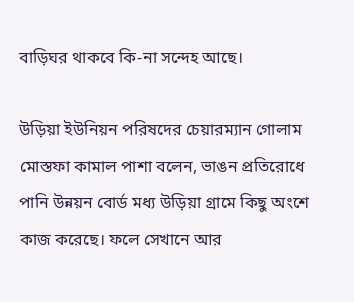বাড়িঘর থাকবে কি-না সন্দেহ আছে।

উড়িয়া ইউনিয়ন পরিষদের চেয়ারম্যান গোলাম মোস্তফা কামাল পাশা বলেন, ভাঙন প্রতিরোধে পানি উন্নয়ন বোর্ড মধ্য উড়িয়া গ্রামে কিছু অংশে কাজ করেছে। ফলে সেখানে আর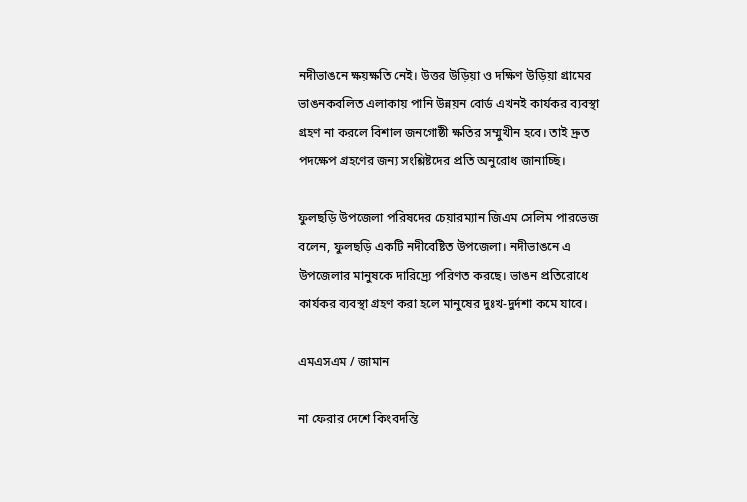নদীভাঙনে ক্ষয়ক্ষতি নেই। উত্তর উড়িয়া ও দক্ষিণ উড়িয়া গ্রামের ভাঙনকবলিত এলাকায় পানি উন্নয়ন বোর্ড এখনই কার্যকর ব্যবস্থা গ্রহণ না করলে বিশাল জনগোষ্ঠী ক্ষতির সম্মুখীন হবে। তাই দ্রুত পদক্ষেপ গ্রহণের জন্য সংশ্লিষ্টদের প্রতি অনুরোধ জানাচ্ছি।

ফুলছড়ি উপজেলা পরিষদের চেয়ারম্যান জিএম সেলিম পারভেজ বলেন, ফুলছড়ি একটি নদীবেষ্টিত উপজেলা। নদীভাঙনে এ উপজেলার মানুষকে দারিদ্র্যে পরিণত করছে। ভাঙন প্রতিরোধে কার্যকর ব্যবস্থা গ্রহণ করা হলে মানুষের দুঃখ-দুর্দশা কমে যাবে।

এমএসএম / জামান

না ফেরার দেশে কিংবদন্তি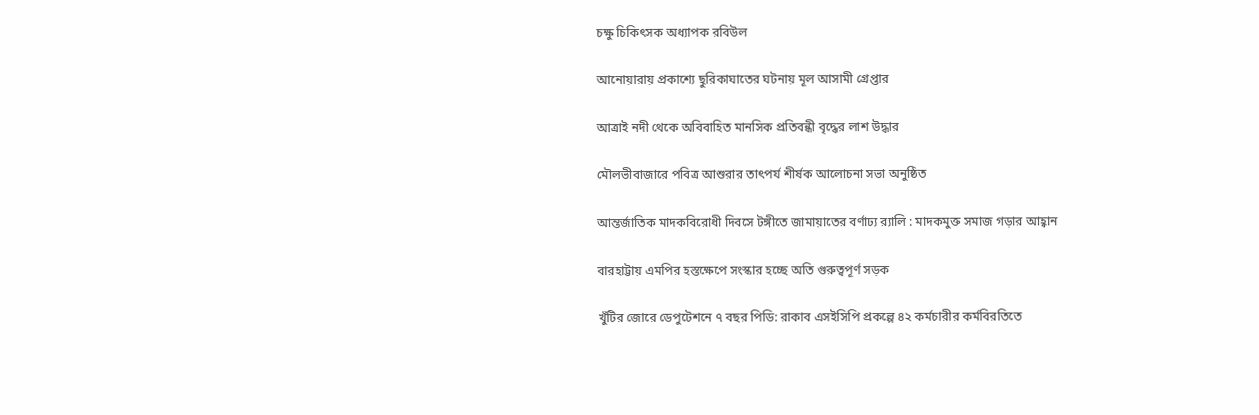চক্ষু চিকিৎসক অধ্যাপক রবিউল

আনোয়ারায় প্রকাশ্যে ছুরিকাঘাতের ঘটনায় মূল আসামী গ্রেপ্তার

আত্রাই নদী থেকে অবিবাহিত মানসিক প্রতিবন্ধী বৃদ্ধের লাশ উদ্ধার

মৌলভীবাজারে পবিত্র আশুরার তাৎপর্য শীর্ষক আলোচনা সভা অনুষ্ঠিত

আন্তর্জাতিক মাদকবিরোধী দিবসে টঙ্গীতে জামায়াতের বর্ণাঢ্য র‍্যালি : মাদকমুক্ত সমাজ গড়ার আহ্বান

বারহাট্টায় এমপির হস্তক্ষেপে সংস্কার হচ্ছে অতি গুরুত্বপূর্ণ সড়ক

খুঁটির জোরে ডেপুটেশনে ৭ বছর পিডি: রাকাব এসইসিপি প্রকল্পে ৪২ কর্মচারীর কর্মবিরতিতে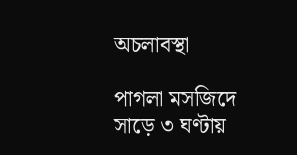অচলাবস্থা

পাগলা মসজিদে সাড়ে ৩ ঘণ্টায়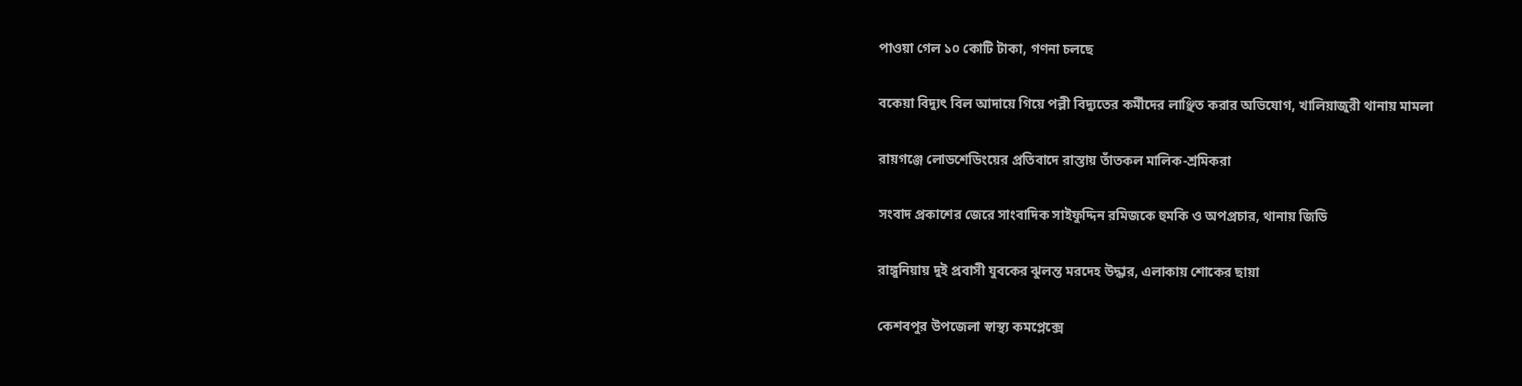পাওয়া গেল ১০ কোটি টাকা, গণনা চলছে

বকেয়া বিদ্যুৎ বিল আদায়ে গিয়ে পল্লী বিদ্যুতের কর্মীদের লাঞ্ছিত করার অভিযোগ, খালিয়াজুরী থানায় মামলা

রায়গঞ্জে লোডশেডিংয়ের প্রতিবাদে রাস্তায় তাঁতকল মালিক-শ্রমিকরা

সংবাদ প্রকাশের জেরে সাংবাদিক সাইফুদ্দিন রমিজকে হুমকি ও অপপ্রচার, থানায় জিডি

রাঙ্গুনিয়ায় দুই প্রবাসী যুবকের ঝুলন্ত মরদেহ উদ্ধার, এলাকায় শোকের ছায়া

কেশবপুর উপজেলা স্বাস্থ্য কমপ্লেক্সে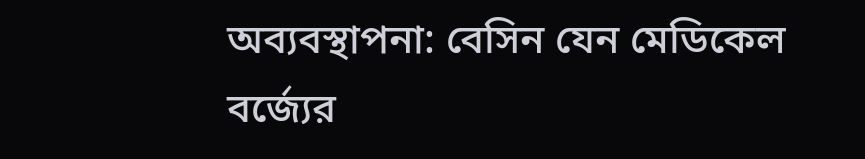অব্যবস্থাপনা: বেসিন যেন মেডিকেল বর্জ্যের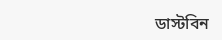ডাস্টবিন